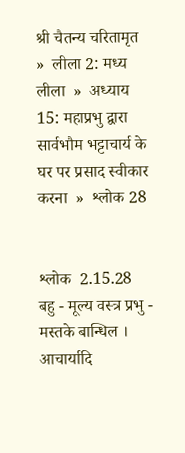श्री चैतन्य चरितामृत  »  लीला 2: मध्य लीला  »  अध्याय 15: महाप्रभु द्वारा सार्वभौम भट्टाचार्य के घर पर प्रसाद स्वीकार करना  »  श्लोक 28


श्लोक  2.15.28
बहु - मूल्य वस्त्र प्रभु - मस्तके बान्धिल ।
आचार्यादि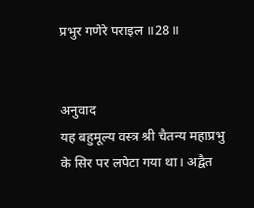प्रभुर गणेरे पराइल ॥28॥


अनुवाद
यह बहुमूल्य वस्त्र श्री चैतन्य महाप्रभु के सिर पर लपेटा गया था। अद्वैत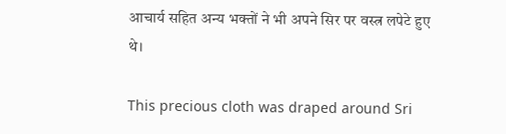आचार्य सहित अन्य भक्तों ने भी अपने सिर पर वस्त्र लपेटे हुए थे।

This precious cloth was draped around Sri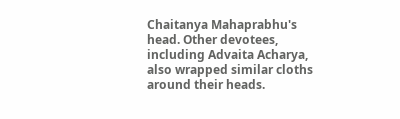Chaitanya Mahaprabhu's head. Other devotees, including Advaita Acharya, also wrapped similar cloths around their heads.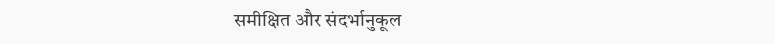समीक्षित और संदर्भानुकूल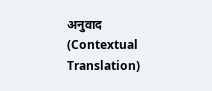अनुवाद (Contextual Translation)